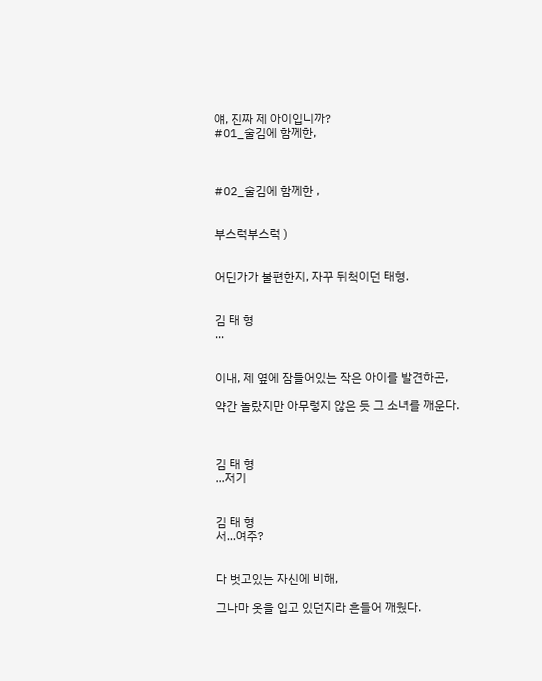얘, 진짜 제 아이입니까?
#01_술김에 함께한,



#02_술김에 함께한 ,


부스럭부스럭 )


어딘가가 불편한지, 자꾸 뒤척이던 태형.


김 태 형
...


이내, 제 옆에 잠들어있는 작은 아이를 발견하곤,

약간 놀랐지만 아무렇지 않은 듯 그 소녀를 깨운다.



김 태 형
...저기


김 태 형
서...여주?


다 벗고있는 자신에 비해,

그나마 옷을 입고 있던지라 흔들어 깨웠다.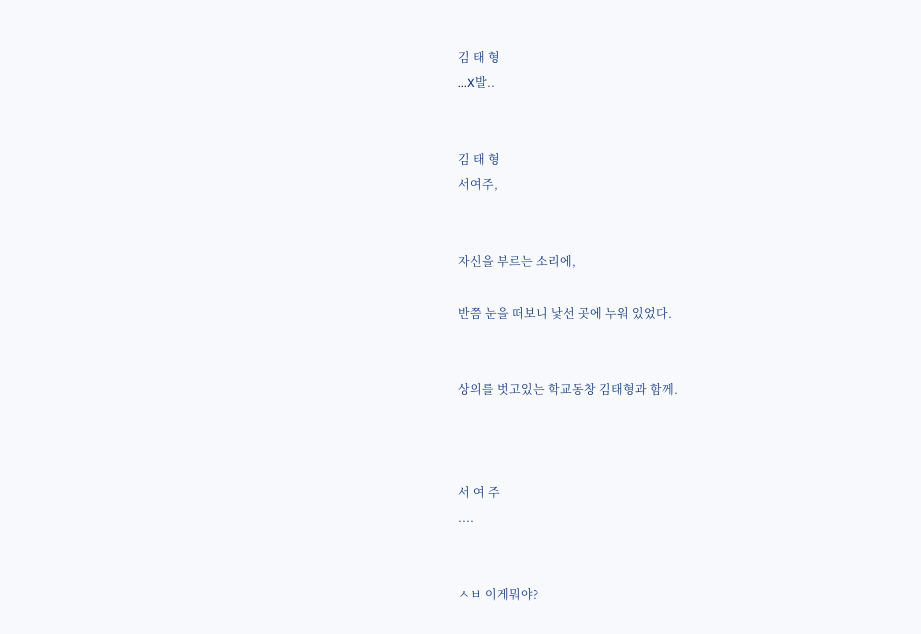김 태 형
...X발..


김 태 형
서여주,


자신을 부르는 소리에,

반쯤 눈을 떠보니 낯선 곳에 누워 있었다.


상의를 벗고있는 학교동창 김태형과 함께.



서 여 주
....


ㅅㅂ 이게뭐야?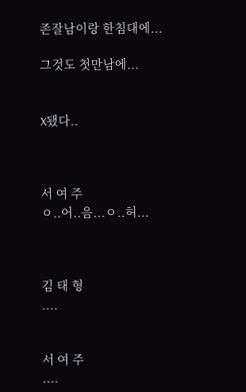존잘남이랑 한침대에...

그것도 첫만남에...


X됐다..



서 여 주
ㅇ..어..음...ㅇ..허...



김 태 형
....


서 여 주
....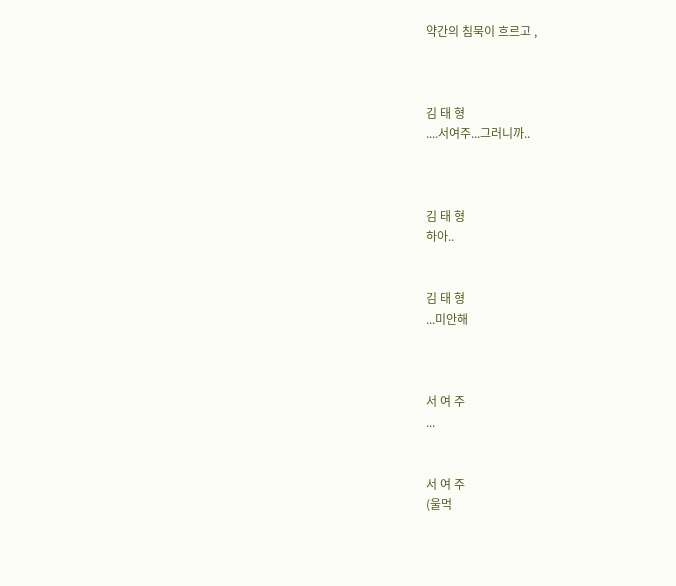약간의 침묵이 흐르고 ,



김 태 형
....서여주...그러니까..



김 태 형
하아..


김 태 형
...미안해



서 여 주
...


서 여 주
(울먹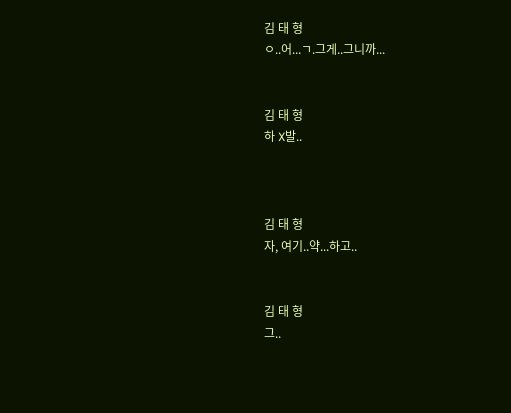김 태 형
ㅇ..어...ㄱ.그게..그니까...


김 태 형
하 X발..



김 태 형
자, 여기..약...하고..


김 태 형
그..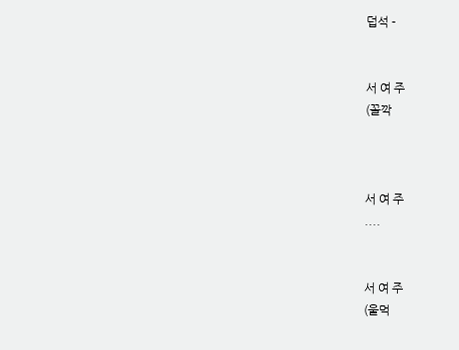덥석 -


서 여 주
(꼴깍



서 여 주
....


서 여 주
(울먹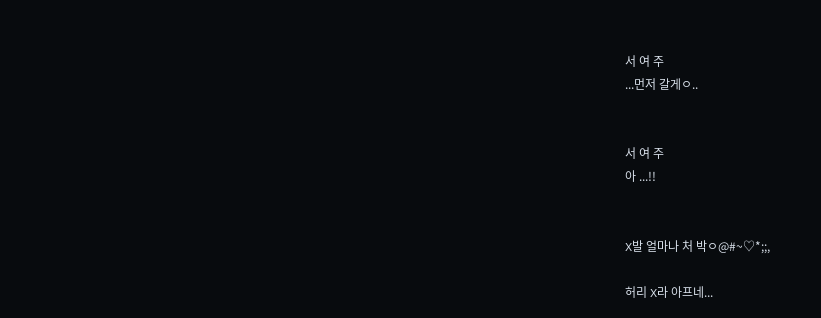서 여 주
...먼저 갈게ㅇ..


서 여 주
아 ...!!


X발 얼마나 처 박ㅇ@#~♡*;;,

허리 X라 아프네...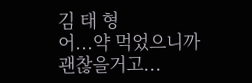김 태 형
어...약 먹었으니까 괜찮을거고...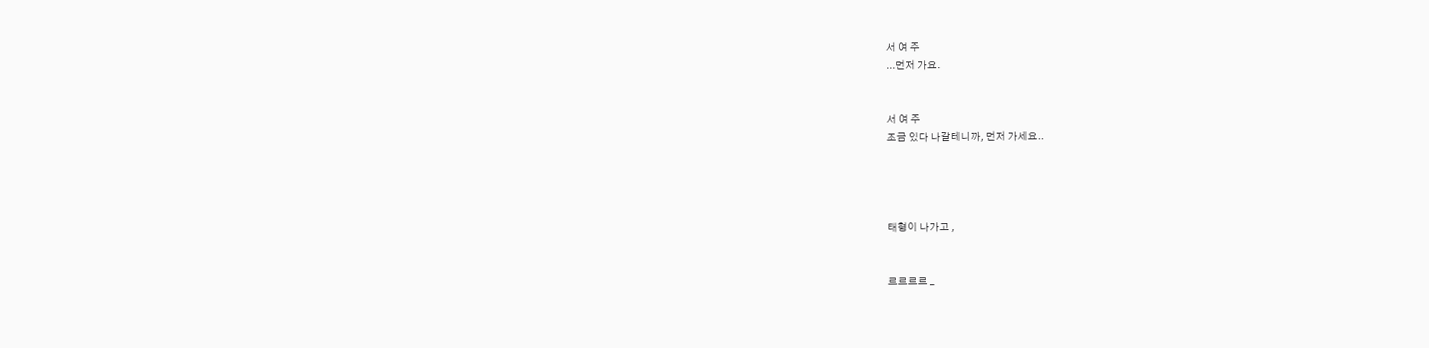서 여 주
...먼저 가요.


서 여 주
조금 있다 나갈테니까, 먼저 가세요..




태형이 나가고 ,


르르르르 _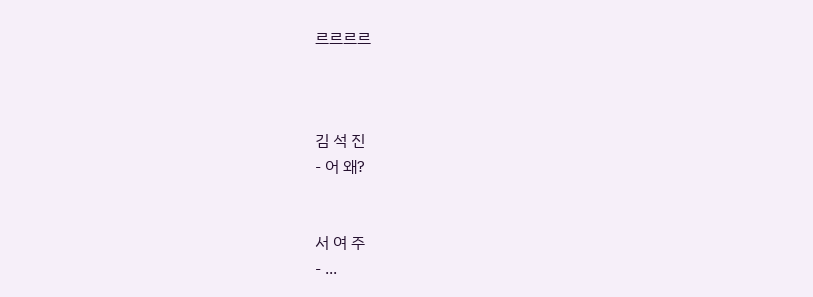르르르르



김 석 진
- 어 왜?


서 여 주
- ...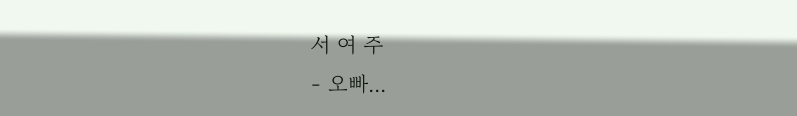서 여 주
- 오빠...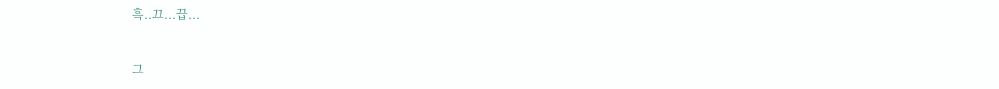흑..끄...끕...


그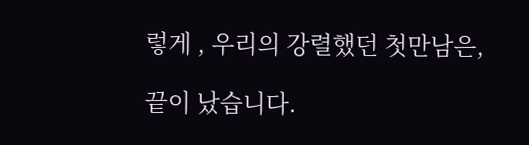렇게 , 우리의 강렬했던 첫만남은,

끝이 났습니다.